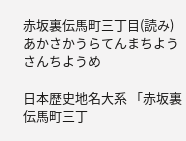赤坂裏伝馬町三丁目(読み)あかさかうらてんまちようさんちようめ

日本歴史地名大系 「赤坂裏伝馬町三丁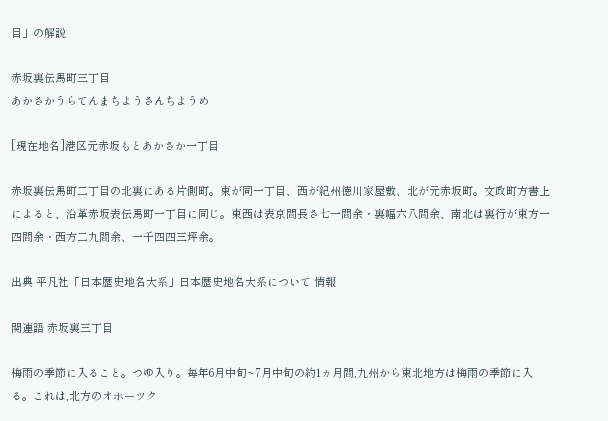目」の解説

赤坂裏伝馬町三丁目
あかさかうらてんまちようさんちようめ

[現在地名]港区元赤坂もとあかさか一丁目

赤坂裏伝馬町二丁目の北裏にある片側町。東が同一丁目、西が紀州徳川家屋敷、北が元赤坂町。文政町方書上によると、沿革赤坂表伝馬町一丁目に同じ。東西は表京間長さ七一間余・裏幅六八間余、南北は裏行が東方一四間余・西方二九間余、一千四四三坪余。

出典 平凡社「日本歴史地名大系」日本歴史地名大系について 情報

関連語 赤坂裏三丁目

梅雨の季節に入ること。つゆ入り。毎年6月中旬~7月中旬の約1ヵ月間,九州から東北地方は梅雨の季節に入る。これは,北方のオホーツク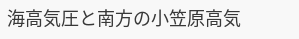海高気圧と南方の小笠原高気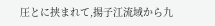圧とに挟まれて,揚子江流域から九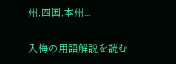州,四国,本州...

入梅の用語解説を読む